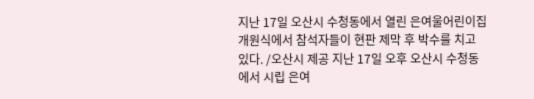지난 17일 오산시 수청동에서 열린 은여울어린이집 개원식에서 참석자들이 현판 제막 후 박수를 치고 있다. /오산시 제공 지난 17일 오후 오산시 수청동에서 시립 은여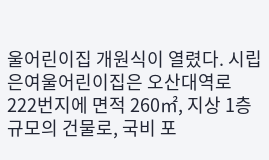울어린이집 개원식이 열렸다. 시립 은여울어린이집은 오산대역로 222번지에 면적 260㎡, 지상 1층 규모의 건물로, 국비 포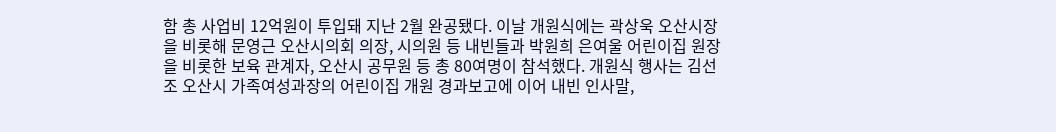함 총 사업비 12억원이 투입돼 지난 2월 완공됐다. 이날 개원식에는 곽상욱 오산시장을 비롯해 문영근 오산시의회 의장, 시의원 등 내빈들과 박원희 은여울 어린이집 원장을 비롯한 보육 관계자, 오산시 공무원 등 총 80여명이 참석했다. 개원식 행사는 김선조 오산시 가족여성과장의 어린이집 개원 경과보고에 이어 내빈 인사말,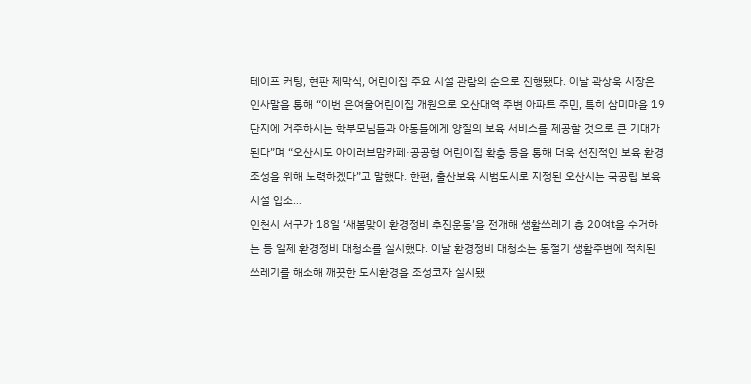테이프 커팅, 현판 제막식, 어린이집 주요 시설 관람의 순으로 진행됐다. 이날 곽상욱 시장은 인사말을 통해 “이번 은여울어린이집 개원으로 오산대역 주변 아파트 주민, 특히 삼미마을 19단지에 거주하시는 학부모님들과 아동들에게 양질의 보육 서비스를 제공할 것으로 큰 기대가 된다”며 “오산시도 아이러브맘카페·공공형 어린이집 확충 등을 통해 더욱 선진적인 보육 환경 조성을 위해 노력하겠다”고 말했다. 한편, 출산보육 시범도시로 지정된 오산시는 국공립 보육시설 입소…
인천시 서구가 18일 ‘새봄맞이 환경정비 추진운동’을 전개해 생활쓰레기 총 20여t을 수거하는 등 일제 환경정비 대청소를 실시했다. 이날 환경정비 대청소는 동절기 생활주변에 적치된 쓰레기를 해소해 깨끗한 도시환경을 조성코자 실시됐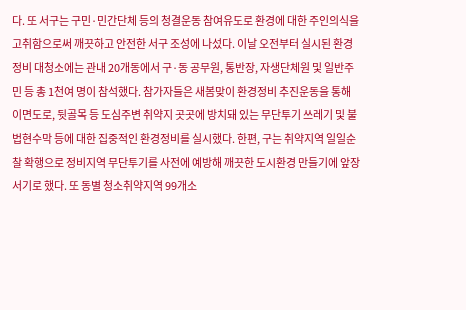다. 또 서구는 구민·민간단체 등의 청결운동 참여유도로 환경에 대한 주인의식을 고취함으로써 깨끗하고 안전한 서구 조성에 나섰다. 이날 오전부터 실시된 환경정비 대청소에는 관내 20개동에서 구·동 공무원, 통반장, 자생단체원 및 일반주민 등 총 1천여 명이 참석했다. 참가자들은 새봄맞이 환경정비 추진운동을 통해 이면도로, 뒷골목 등 도심주변 취약지 곳곳에 방치돼 있는 무단투기 쓰레기 및 불법현수막 등에 대한 집중적인 환경정비를 실시했다. 한편, 구는 취약지역 일일순찰 확행으로 정비지역 무단투기를 사전에 예방해 깨끗한 도시환경 만들기에 앞장서기로 했다. 또 동별 청소취약지역 99개소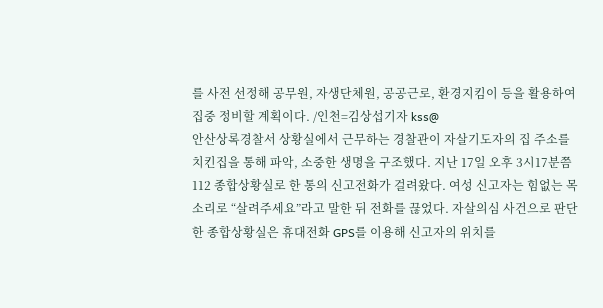를 사전 선정해 공무원, 자생단체원, 공공근로, 환경지킴이 등을 활용하여 집중 정비할 계획이다. /인천=김상섭기자 kss@
안산상록경찰서 상황실에서 근무하는 경찰관이 자살기도자의 집 주소를 치킨집을 통해 파악, 소중한 생명을 구조했다. 지난 17일 오후 3시17분쯤 112 종합상황실로 한 통의 신고전화가 걸려왔다. 여성 신고자는 힘없는 목소리로 “살려주세요”라고 말한 뒤 전화를 끊었다. 자살의심 사건으로 판단한 종합상황실은 휴대전화 GPS를 이용해 신고자의 위치를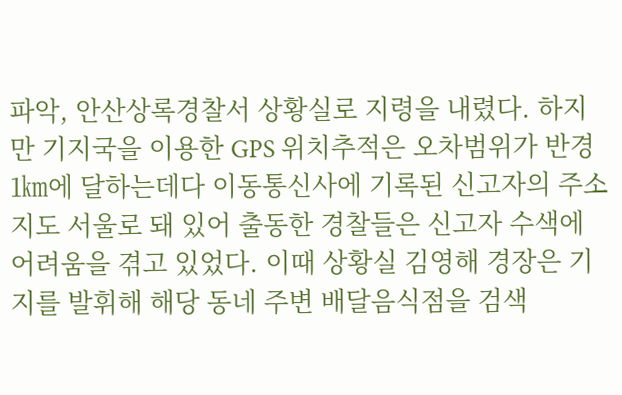파악, 안산상록경찰서 상황실로 지령을 내렸다. 하지만 기지국을 이용한 GPS 위치추적은 오차범위가 반경 1㎞에 달하는데다 이동통신사에 기록된 신고자의 주소지도 서울로 돼 있어 출동한 경찰들은 신고자 수색에 어려움을 겪고 있었다. 이때 상황실 김영해 경장은 기지를 발휘해 해당 동네 주변 배달음식점을 검색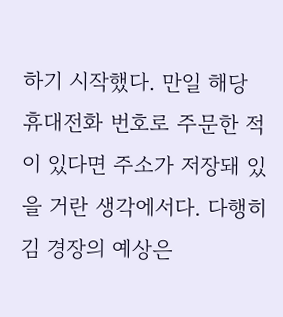하기 시작했다. 만일 해당 휴대전화 번호로 주문한 적이 있다면 주소가 저장돼 있을 거란 생각에서다. 다행히 김 경장의 예상은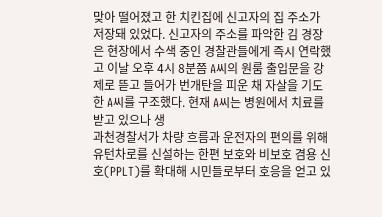맞아 떨어졌고 한 치킨집에 신고자의 집 주소가 저장돼 있었다. 신고자의 주소를 파악한 김 경장은 현장에서 수색 중인 경찰관들에게 즉시 연락했고 이날 오후 4시 8분쯤 A씨의 원룸 출입문을 강제로 뜯고 들어가 번개탄을 피운 채 자살을 기도한 A씨를 구조했다. 현재 A씨는 병원에서 치료를 받고 있으나 생
과천경찰서가 차량 흐름과 운전자의 편의를 위해 유턴차로를 신설하는 한편 보호와 비보호 겸용 신호(PPLT)를 확대해 시민들로부터 호응을 얻고 있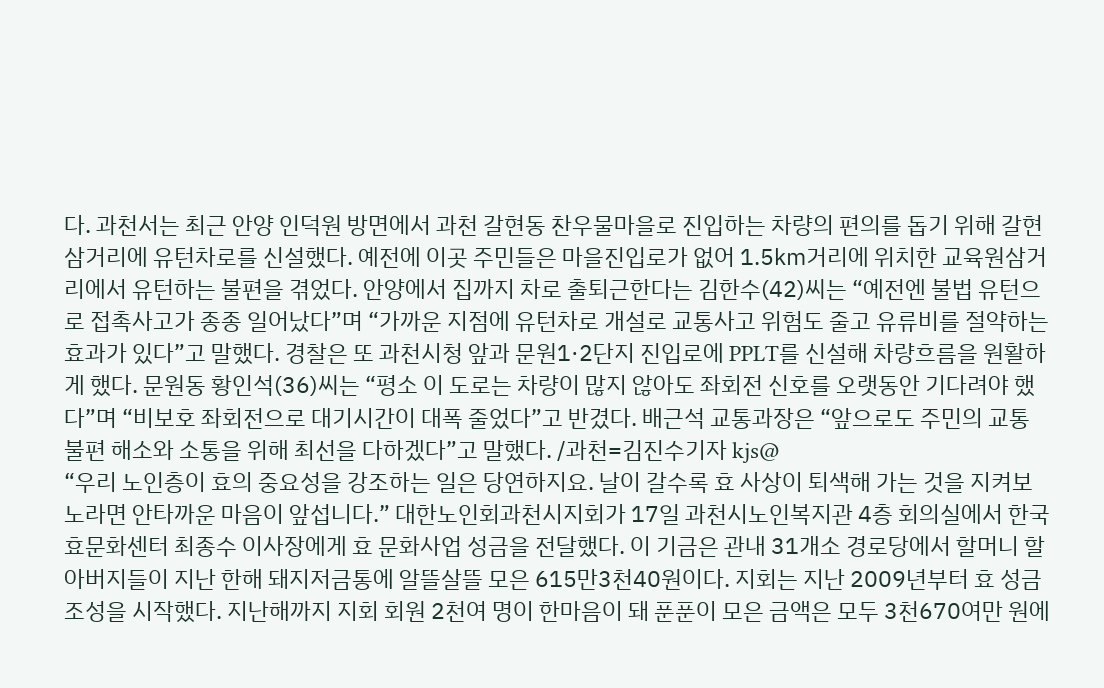다. 과천서는 최근 안양 인덕원 방면에서 과천 갈현동 찬우물마을로 진입하는 차량의 편의를 돕기 위해 갈현 삼거리에 유턴차로를 신설했다. 예전에 이곳 주민들은 마을진입로가 없어 1.5㎞거리에 위치한 교육원삼거리에서 유턴하는 불편을 겪었다. 안양에서 집까지 차로 출퇴근한다는 김한수(42)씨는 “예전엔 불법 유턴으로 접촉사고가 종종 일어났다”며 “가까운 지점에 유턴차로 개설로 교통사고 위험도 줄고 유류비를 절약하는 효과가 있다”고 말했다. 경찰은 또 과천시청 앞과 문원1·2단지 진입로에 PPLT를 신설해 차량흐름을 원활하게 했다. 문원동 황인석(36)씨는 “평소 이 도로는 차량이 많지 않아도 좌회전 신호를 오랫동안 기다려야 했다”며 “비보호 좌회전으로 대기시간이 대폭 줄었다”고 반겼다. 배근석 교통과장은 “앞으로도 주민의 교통 불편 해소와 소통을 위해 최선을 다하겠다”고 말했다. /과천=김진수기자 kjs@
“우리 노인층이 효의 중요성을 강조하는 일은 당연하지요. 날이 갈수록 효 사상이 퇴색해 가는 것을 지켜보노라면 안타까운 마음이 앞섭니다.” 대한노인회과천시지회가 17일 과천시노인복지관 4층 회의실에서 한국효문화센터 최종수 이사장에게 효 문화사업 성금을 전달했다. 이 기금은 관내 31개소 경로당에서 할머니 할아버지들이 지난 한해 돼지저금통에 알뜰살뜰 모은 615만3천40원이다. 지회는 지난 2009년부터 효 성금 조성을 시작했다. 지난해까지 지회 회원 2천여 명이 한마음이 돼 푼푼이 모은 금액은 모두 3천670여만 원에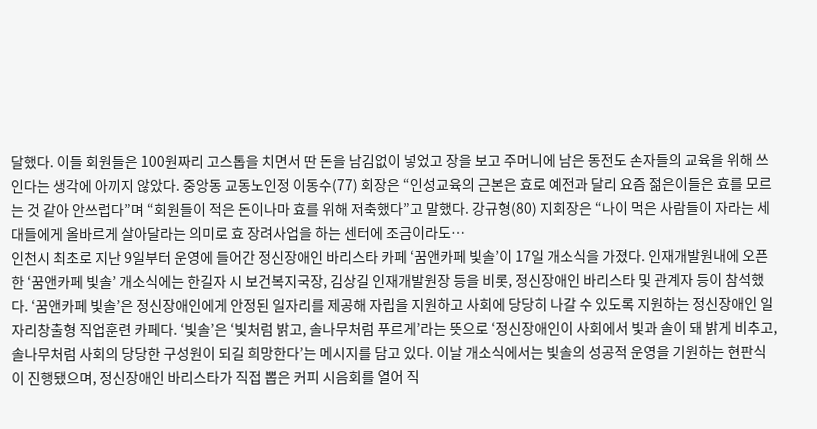달했다. 이들 회원들은 100원짜리 고스톱을 치면서 딴 돈을 남김없이 넣었고 장을 보고 주머니에 남은 동전도 손자들의 교육을 위해 쓰인다는 생각에 아끼지 않았다. 중앙동 교동노인정 이동수(77) 회장은 “인성교육의 근본은 효로 예전과 달리 요즘 젊은이들은 효를 모르는 것 같아 안쓰럽다”며 “회원들이 적은 돈이나마 효를 위해 저축했다”고 말했다. 강규형(80) 지회장은 “나이 먹은 사람들이 자라는 세대들에게 올바르게 살아달라는 의미로 효 장려사업을 하는 센터에 조금이라도…
인천시 최초로 지난 9일부터 운영에 들어간 정신장애인 바리스타 카페 ‘꿈앤카페 빛솔’이 17일 개소식을 가졌다. 인재개발원내에 오픈한 ‘꿈앤카페 빛솔’ 개소식에는 한길자 시 보건복지국장, 김상길 인재개발원장 등을 비롯, 정신장애인 바리스타 및 관계자 등이 참석했다. ‘꿈앤카페 빛솔’은 정신장애인에게 안정된 일자리를 제공해 자립을 지원하고 사회에 당당히 나갈 수 있도록 지원하는 정신장애인 일자리창출형 직업훈련 카페다. ‘빛솔’은 ‘빛처럼 밝고, 솔나무처럼 푸르게’라는 뜻으로 ‘정신장애인이 사회에서 빛과 솔이 돼 밝게 비추고, 솔나무처럼 사회의 당당한 구성원이 되길 희망한다’는 메시지를 담고 있다. 이날 개소식에서는 빛솔의 성공적 운영을 기원하는 현판식이 진행됐으며, 정신장애인 바리스타가 직접 뽑은 커피 시음회를 열어 직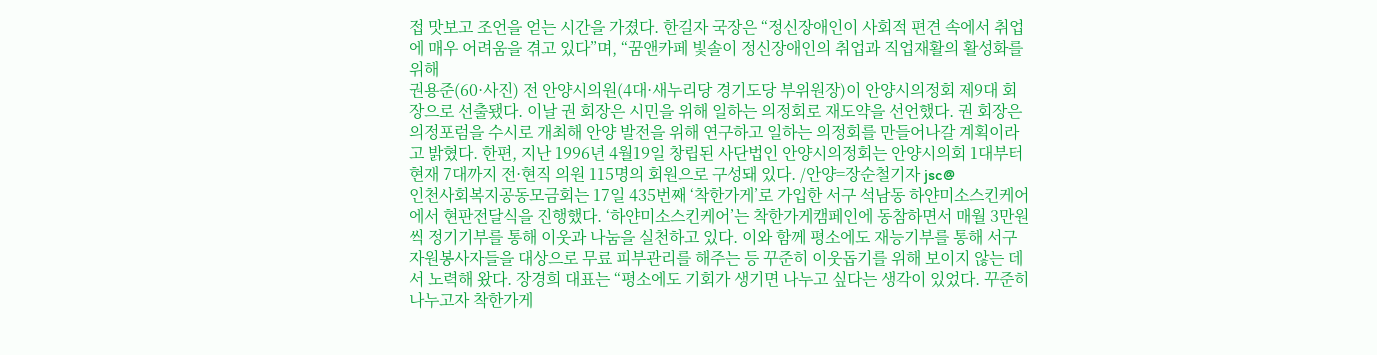접 맛보고 조언을 얻는 시간을 가졌다. 한길자 국장은 “정신장애인이 사회적 편견 속에서 취업에 매우 어려움을 겪고 있다”며, “꿈앤카페 빛솔이 정신장애인의 취업과 직업재활의 활성화를 위해
권용준(60·사진) 전 안양시의원(4대·새누리당 경기도당 부위원장)이 안양시의정회 제9대 회장으로 선출됐다. 이날 권 회장은 시민을 위해 일하는 의정회로 재도약을 선언했다. 권 회장은 의정포럼을 수시로 개최해 안양 발전을 위해 연구하고 일하는 의정회를 만들어나갈 계획이라고 밝혔다. 한편, 지난 1996년 4월19일 창립된 사단법인 안양시의정회는 안양시의회 1대부터 현재 7대까지 전·현직 의원 115명의 회원으로 구성돼 있다. /안양=장순철기자 jsc@
인천사회복지공동모금회는 17일 435번째 ‘착한가게’로 가입한 서구 석남동 하얀미소스킨케어에서 현판전달식을 진행했다. ‘하얀미소스킨케어’는 착한가게캠페인에 동참하면서 매월 3만원씩 정기기부를 통해 이웃과 나눔을 실천하고 있다. 이와 함께 평소에도 재능기부를 통해 서구 자원봉사자들을 대상으로 무료 피부관리를 해주는 등 꾸준히 이웃돕기를 위해 보이지 않는 데서 노력해 왔다. 장경희 대표는 “평소에도 기회가 생기면 나누고 싶다는 생각이 있었다. 꾸준히 나누고자 착한가게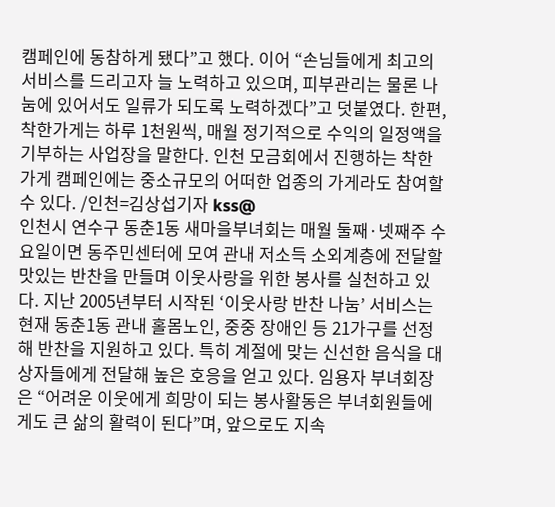캠페인에 동참하게 됐다”고 했다. 이어 “손님들에게 최고의 서비스를 드리고자 늘 노력하고 있으며, 피부관리는 물론 나눔에 있어서도 일류가 되도록 노력하겠다”고 덧붙였다. 한편, 착한가게는 하루 1천원씩, 매월 정기적으로 수익의 일정액을 기부하는 사업장을 말한다. 인천 모금회에서 진행하는 착한가게 캠페인에는 중소규모의 어떠한 업종의 가게라도 참여할 수 있다. /인천=김상섭기자 kss@
인천시 연수구 동춘1동 새마을부녀회는 매월 둘째·넷째주 수요일이면 동주민센터에 모여 관내 저소득 소외계층에 전달할 맛있는 반찬을 만들며 이웃사랑을 위한 봉사를 실천하고 있다. 지난 2005년부터 시작된 ‘이웃사랑 반찬 나눔’ 서비스는 현재 동춘1동 관내 홀몸노인, 중중 장애인 등 21가구를 선정해 반찬을 지원하고 있다. 특히 계절에 맞는 신선한 음식을 대상자들에게 전달해 높은 호응을 얻고 있다. 임용자 부녀회장은 “어려운 이웃에게 희망이 되는 봉사활동은 부녀회원들에게도 큰 삶의 활력이 된다”며, 앞으로도 지속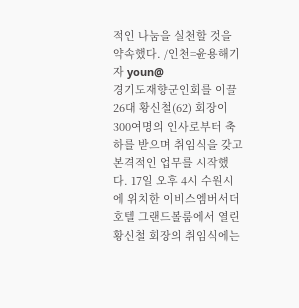적인 나눔을 실천할 것을 약속했다. /인천=윤용해기자 youn@
경기도재향군인회를 이끌 26대 황신철(62) 회장이 300여명의 인사로부터 축하를 받으며 취임식을 갖고 본격적인 업무를 시작했다. 17일 오후 4시 수원시에 위치한 이비스엠버서더호텔 그랜드볼룸에서 열린 황신철 회장의 취임식에는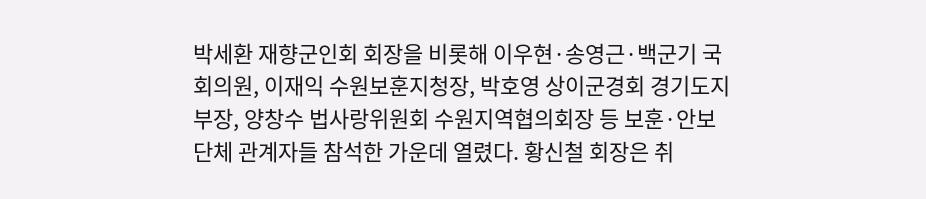박세환 재향군인회 회장을 비롯해 이우현·송영근·백군기 국회의원, 이재익 수원보훈지청장, 박호영 상이군경회 경기도지부장, 양창수 법사랑위원회 수원지역협의회장 등 보훈·안보단체 관계자들 참석한 가운데 열렸다. 황신철 회장은 취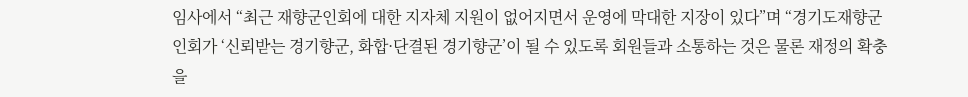임사에서 “최근 재향군인회에 대한 지자체 지원이 없어지면서 운영에 막대한 지장이 있다”며 “경기도재향군인회가 ‘신뢰받는 경기향군, 화합·단결된 경기향군’이 될 수 있도록 회원들과 소통하는 것은 물론 재정의 확충을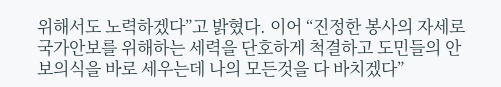위해서도 노력하겠다”고 밝혔다. 이어 “진정한 봉사의 자세로 국가안보를 위해하는 세력을 단호하게 척결하고 도민들의 안보의식을 바로 세우는데 나의 모든것을 다 바치겠다”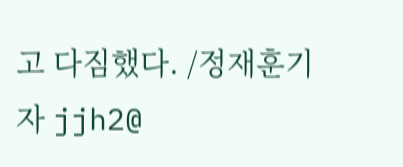고 다짐했다. /정재훈기자 jjh2@